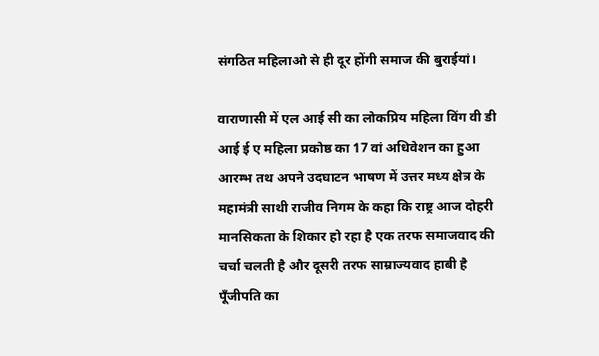संगठित महिलाओ से ही दूर होंगी समाज की बुराईयां।

वाराणासी में एल आई सी का लोकप्रिय महिला विंग वी डी आई ई ए महिला प्रकोष्ठ का 17 वां अधिवेशन का हुआ आरम्भ तथ अपने उदघाटन भाषण में उत्तर मध्य क्षेत्र के महामंत्री साथी राजीव निगम के कहा कि राष्ट्र आज दोहरी मानसिकता के शिकार हो रहा है एक तरफ समाजवाद की चर्चा चलती है और दूसरी तरफ साम्राज्यवाद हाबी है पूँजीपति का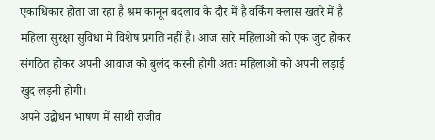एकाधिकार होता जा रहा है श्रम कानून बदलाव के दौर में है वर्किंग क्लास खतरे में है महिला सुरक्षा सुविधा मे विशेष प्रगति नहीं है। आज सारे महिलाओ को एक जुट होकर संगठित होकर अपनी आवाज को बुलंद करनी होगी अतः महिलाओ को अपनी लड़ाई खुद लड़नी होगी।
अपने उद्बोधन भाषण में साथी राजीव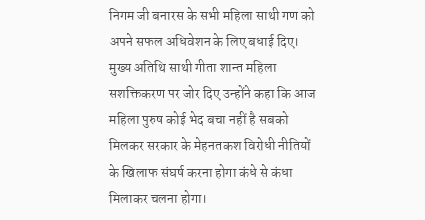निगम जी बनारस के सभी महिला साथी गण को अपने सफल अधिवेशन के लिए बधाई दिए।
मुख्य अतिथि साथी गीता शान्त महिला सशक्तिकरण पर जोर दिए उन्होंने कहा कि आज महिला पुरुष कोई भेद बचा नहीं है सबको मिलकर सरकार के मेहनतकश विरोधी नीतियों के खिलाफ संघर्ष करना होगा कंधे से कंधा मिलाकर चलना होगा।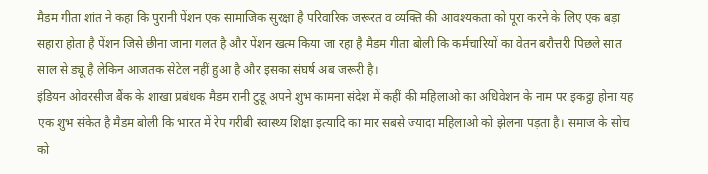मैडम गीता शांत ने कहा कि पुरानी पेंशन एक सामाजिक सुरक्षा है परिवारिक जरूरत व व्यक्ति की आवश्यकता को पूरा करने के लिए एक बड़ा सहारा होता है पेंशन जिसे छीना जाना गलत है और पेंशन खत्म किया जा रहा है मैडम गीता बोली कि कर्मचारियों का वेतन बरौत्तरी पिछले सात साल से ड्यू है लेकिन आजतक सेटेल नहीं हुआ है और इसका संघर्ष अब जरूरी है।
इंडियन ओवरसीज बैंक के शाखा प्रबंधक मैडम रानी टुडू अपने शुभ कामना संदेश में कहीं की महिलाओ का अधिवेशन के नाम पर इकट्ठा होना यह एक शुभ संकेत है मैडम बोली कि भारत में रेप गरीबी स्वास्थ्य शिक्षा इत्यादि का मार सबसे ज्यादा महिलाओ को झेलना पड़ता है। समाज के सोच को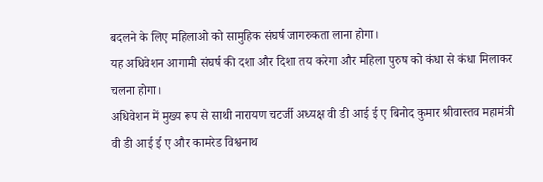बदलने के लिए महिलाओ को सामुहिक संघर्ष जागरुकता लाना होगा।
यह अधिवेशन आगामी संघर्ष की दशा और दिशा तय करेगा और महिला पुरुष को कंधा से कंधा मिलाकर चलना होगा।
अधिवेशन में मुख्य रूप से साथी नारायण चटर्जी अध्यक्ष वी डी आई ई ए बिनोद कुमार श्रीवास्तव महामंत्री वी डी आई ई ए और कामरेड विश्वनाथ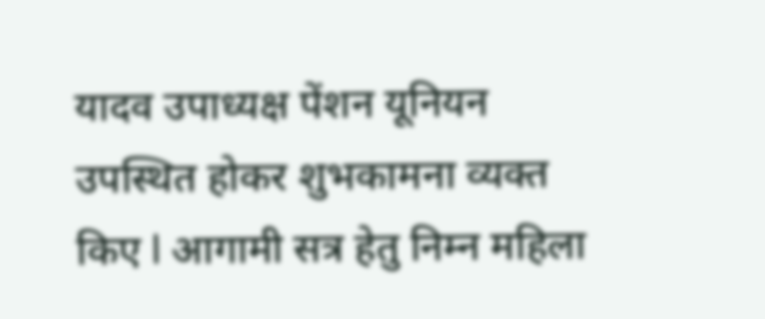यादव उपाध्यक्ष पेंशन यूनियन उपस्थित होकर शुभकामना व्यक्त किए l आगामी सत्र हेतु निम्न महिला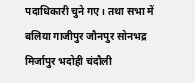पदाधिकारी चुने गए। तथा सभा में बलिया गाजीपुर जौनपुर सोनभद्र मिर्जापुर भदोही चंदौली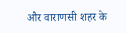और वाराणसी शहर के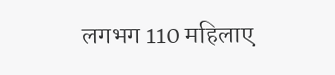लगभग 110 महिलाए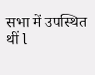सभा में उपस्थित थीं l